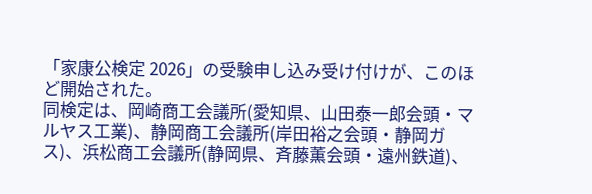「家康公検定 2026」の受験申し込み受け付けが、このほど開始された。
同検定は、岡崎商工会議所(愛知県、山田泰一郎会頭・マルヤス工業)、静岡商工会議所(岸田裕之会頭・静岡ガス)、浜松商工会議所(静岡県、斉藤薫会頭・遠州鉄道)、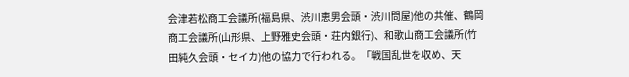会津若松商工会議所(福島県、渋川恵男会頭・渋川問屋)他の共催、鶴岡商工会議所(山形県、上野雅史会頭・荘内銀行)、和歌山商工会議所(竹田純久会頭・セイカ)他の協力で行われる。「戦国乱世を収め、天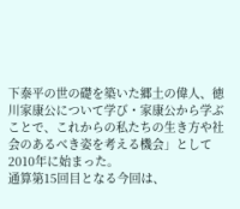下泰平の世の礎を築いた郷土の偉人、徳川家康公について学び・家康公から学ぶことで、これからの私たちの生き方や社会のあるべき姿を考える機会」として2010年に始まった。
通算第15回目となる今回は、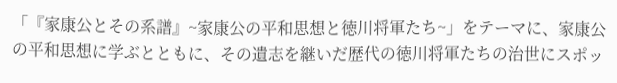「『家康公とその系譜』~家康公の平和思想と徳川将軍たち~」をテーマに、家康公の平和思想に学ぶとともに、その遺志を継いだ歴代の徳川将軍たちの治世にスポッ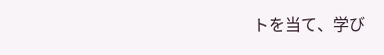トを当て、学び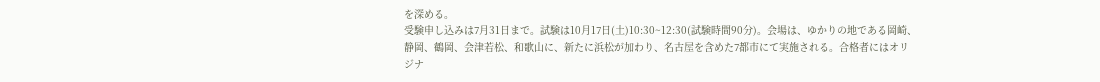を深める。
受験申し込みは7月31日まで。試験は10月17日(土)10:30~12:30(試験時間90分)。会場は、ゆかりの地である岡崎、静岡、鶴岡、会津若松、和歌山に、新たに浜松が加わり、名古屋を含めた7都市にて実施される。合格者にはオリジナ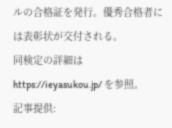ルの合格証を発行。優秀合格者には表彰状が交付される。
同検定の詳細は https://ieyasukou.jp/ を参照。
記事提供: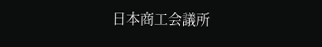日本商工会議所